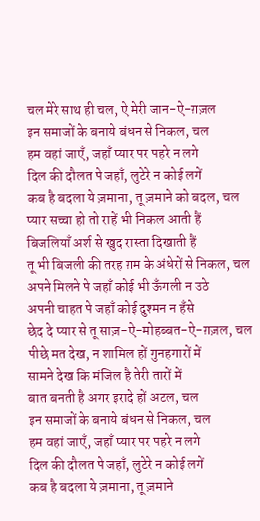चल मेरे साथ ही चल, ऐ मेरी जान-ऐ-ग़ज़ल
इन समाजों के बनाये बंधन से निकल, चल
हम वहां जाएँ, जहाँ प्यार पर पहरे न लगे
दिल की दौलत पे जहाँ, लुटेरे न कोई लगें
कब है बदला ये ज़माना, तू ज़माने को बदल, चल
प्यार सच्चा हो तो राहें भी निकल आती हैं
बिजलियाँ अर्श से खुद रास्ता दिखाती हैं
तू भी बिजली की तरह ग़म के अंधेरों से निकल, चल
अपने मिलने पे जहाँ कोई भी ऊँगली न उठे
अपनी चाहत पे जहाँ कोई दुश्मन न हँसे
छेद दे प्यार से तू साज़-ऐ-मोहब्बत-ऐ-ग़ज़ल, चल
पीछे मत देख, न शामिल हों गुनहगारों में
सामने देख कि मंजिल है तेरी तारों में
बात बनती है अगर इरादे हों अटल, चल
इन समाजों के बनाये बंधन से निकल, चल
हम वहां जाएँ, जहाँ प्यार पर पहरे न लगे
दिल की दौलत पे जहाँ, लुटेरे न कोई लगें
कब है बदला ये ज़माना, तू ज़माने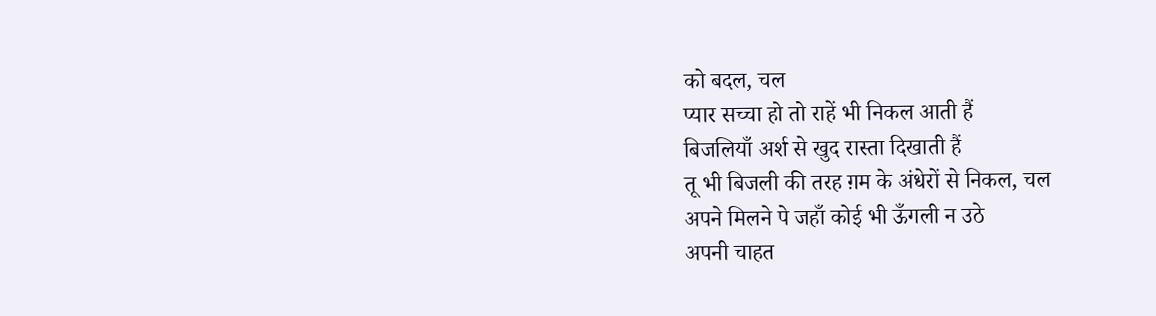को बदल, चल
प्यार सच्चा हो तो राहें भी निकल आती हैं
बिजलियाँ अर्श से खुद रास्ता दिखाती हैं
तू भी बिजली की तरह ग़म के अंधेरों से निकल, चल
अपने मिलने पे जहाँ कोई भी ऊँगली न उठे
अपनी चाहत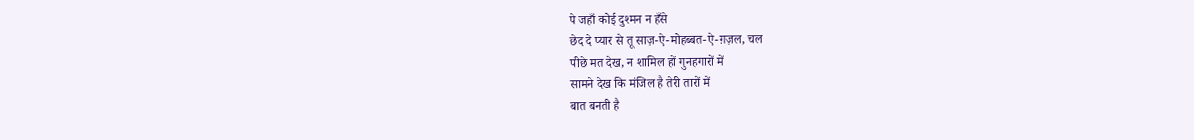पे जहाँ कोई दुश्मन न हँसे
छेद दे प्यार से तू साज़-ऐ-मोहब्बत-ऐ-ग़ज़ल, चल
पीछे मत देख, न शामिल हों गुनहगारों में
सामने देख कि मंजिल है तेरी तारों में
बात बनती है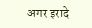अगर इरादे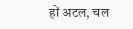हों अटल, चल